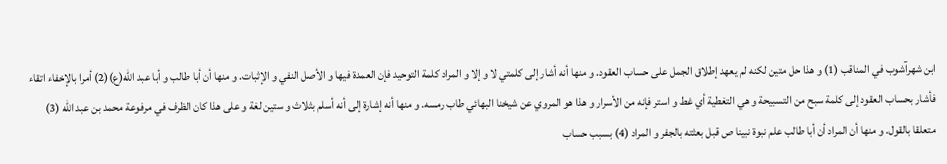ابن شهرآشوب في المناقب (1) و هذا حل متين لكنه لم يعهد إطلاق الجمل على حساب العقود. و منها أنه أشار إلى كلمتي لا و إلا و المراد كلمة التوحيد فإن العمدة فيها و الأصل النفي و الإثبات. و منها أن أبا طالب و أبا عبد الله(ع)(2) أمرا بالإخفاء اتقاء فأشار بحساب العقود إلى كلمة سبح من التسبيحة و هي التغطية أي غط و استر فإنه من الأسرار و هذا هو المروي عن شيخنا البهائي طاب رمسه. و منها أنه إشارة إلى أنه أسلم بثلاث و ستين لغة و على هذا كان الظرف في مرفوعة محمد بن عبد الله (3) متعلقا بالقول. و منها أن المراد أن أبا طالب علم نبوة نبينا ص قبل بعثته بالجفر و المراد (4) بسبب حساب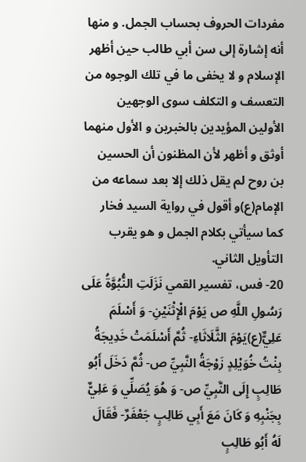مفردات الحروف بحساب الجمل. و منها أنه إشارة إلى سن أبي طالب حين أظهر الإسلام و لا يخفى ما في تلك الوجوه من التعسف و التكلف سوى الوجهين الأولين المؤيدين بالخبرين و الأول منهما أوثق و أظهر لأن المظنون أن الحسين بن روح لم يقل ذلك إلا بعد سماعه من الإمام(ع)و أقول في رواية السيد فخار كما سيأتي بكلام الجمل و هو يقرب التأويل الثاني.
20- فس، تفسير القمي نَزَلَتِ النُّبُوَّةُ عَلَى رَسُولِ اللَّهِ ص يَوْمَ الْإِثْنَيْنِ- وَ أَسْلَمَ عَلِيٌّ(ع)يَوْمَ الثَّلَاثَاءِ- ثُمَّ أَسْلَمَتْ خَدِيجَةُ بِنْتُ خُوَيْلِدٍ زَوْجَةُ النَّبِيِّ ص- ثُمَّ دَخَلَ أَبُو طَالِبٍ إِلَى النَّبِيِّ ص- وَ هُوَ يُصَلِّي وَ عَلِيٌّ بِجَنْبِهِ وَ كَانَ مَعَ أَبِي طَالِبٍ جَعْفَرٌ- فَقَالَ لَهُ أَبُو طَالِبٍ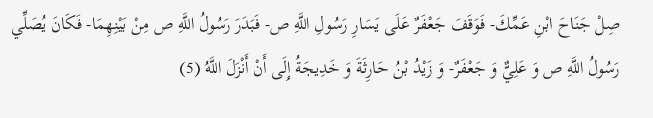صِلْ جَنَاحَ ابْنِ عَمِّكَ- فَوَقَفَ جَعْفَرٌ عَلَى يَسَارِ رَسُولِ اللَّهِ ص- فَبَدَرَ رَسُولُ اللَّهِ ص مِنْ بَيْنِهِمَا- فَكَانَ يُصَلِّي رَسُولُ اللَّهِ ص وَ عَلِيٌّ وَ جَعْفَرٌ- وَ زَيْدُ بْنُ حَارِثَةَ وَ خَدِيجَةُ إِلَى أَنْ أَنْزَلَ اللَّهُ (5)